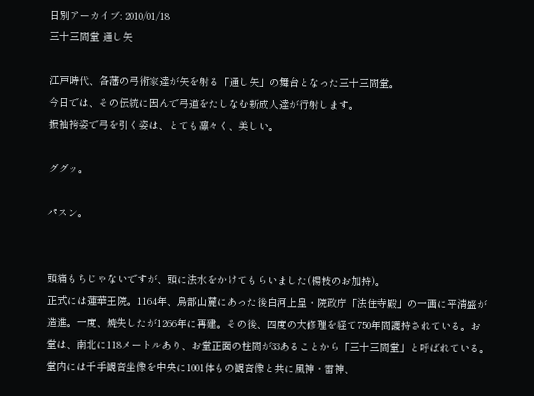日別アーカイブ: 2010/01/18
三十三間堂 通し矢

江戸時代、各藩の弓術家達が矢を射る「通し矢」の舞台となった三十三間堂。
今日では、その伝統に因んで弓道をたしなむ新成人達が行射します。
振袖袴姿で弓を引く姿は、とても凛々く、美しい。

ググッ。

パスン。


頭痛もちじゃないですが、頭に法水をかけてもらいました(楊枝のお加持)。
正式には蓮華王院。1164年、鳥部山麓にあった後白河上皇・院政庁「法住寺殿」の一画に平清盛が造進。一度、焼失したが1266年に再建。その後、四度の大修理を経て750年間護持されている。お堂は、南北に118メートルあり、お堂正面の柱間が33あることから「三十三間堂」と呼ばれている。堂内には千手観音坐像を中央に1001体もの観音像と共に風神・雷神、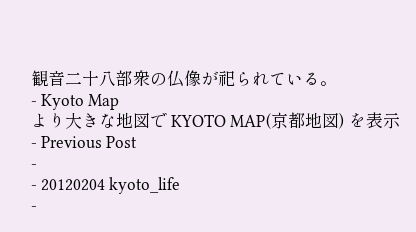観音二十八部衆の仏像が祀られている。
- Kyoto Map
より大きな地図で KYOTO MAP(京都地図) を表示
- Previous Post
-
- 20120204 kyoto_life
-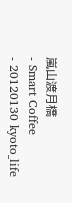嵐山渡月橋
- Smart Coffee
- 20120130 kyoto_life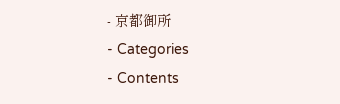- 京都御所
- Categories
- Contents